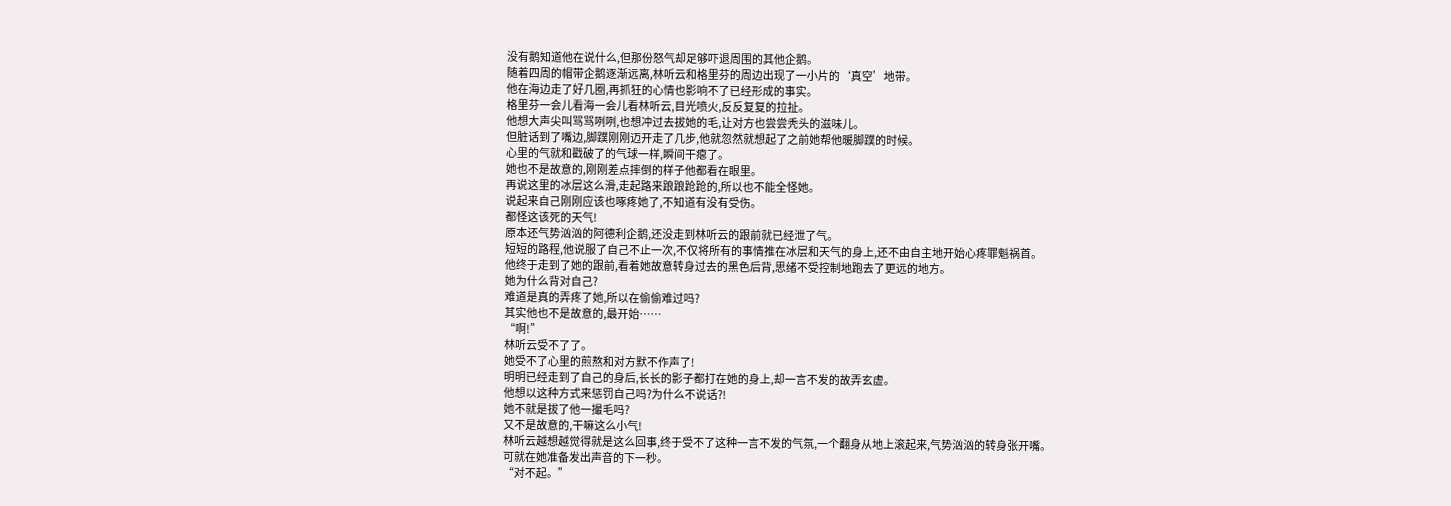没有鹅知道他在说什么,但那份怒气却足够吓退周围的其他企鹅。
随着四周的帽带企鹅逐渐远离,林听云和格里芬的周边出现了一小片的‘真空’地带。
他在海边走了好几圈,再抓狂的心情也影响不了已经形成的事实。
格里芬一会儿看海一会儿看林听云,目光喷火,反反复复的拉扯。
他想大声尖叫骂骂咧咧,也想冲过去拔她的毛,让对方也尝尝秃头的滋味儿。
但脏话到了嘴边,脚蹼刚刚迈开走了几步,他就忽然就想起了之前她帮他暖脚蹼的时候。
心里的气就和戳破了的气球一样,瞬间干瘪了。
她也不是故意的,刚刚差点摔倒的样子他都看在眼里。
再说这里的冰层这么滑,走起路来踉踉跄跄的,所以也不能全怪她。
说起来自己刚刚应该也啄疼她了,不知道有没有受伤。
都怪这该死的天气!
原本还气势汹汹的阿德利企鹅,还没走到林听云的跟前就已经泄了气。
短短的路程,他说服了自己不止一次,不仅将所有的事情推在冰层和天气的身上,还不由自主地开始心疼罪魁祸首。
他终于走到了她的跟前,看着她故意转身过去的黑色后背,思绪不受控制地跑去了更远的地方。
她为什么背对自己?
难道是真的弄疼了她,所以在偷偷难过吗?
其实他也不是故意的,最开始……
“啊!”
林听云受不了了。
她受不了心里的煎熬和对方默不作声了!
明明已经走到了自己的身后,长长的影子都打在她的身上,却一言不发的故弄玄虚。
他想以这种方式来惩罚自己吗?为什么不说话?!
她不就是拔了他一撮毛吗?
又不是故意的,干嘛这么小气!
林听云越想越觉得就是这么回事,终于受不了这种一言不发的气氛,一个翻身从地上滚起来,气势汹汹的转身张开嘴。
可就在她准备发出声音的下一秒。
“对不起。”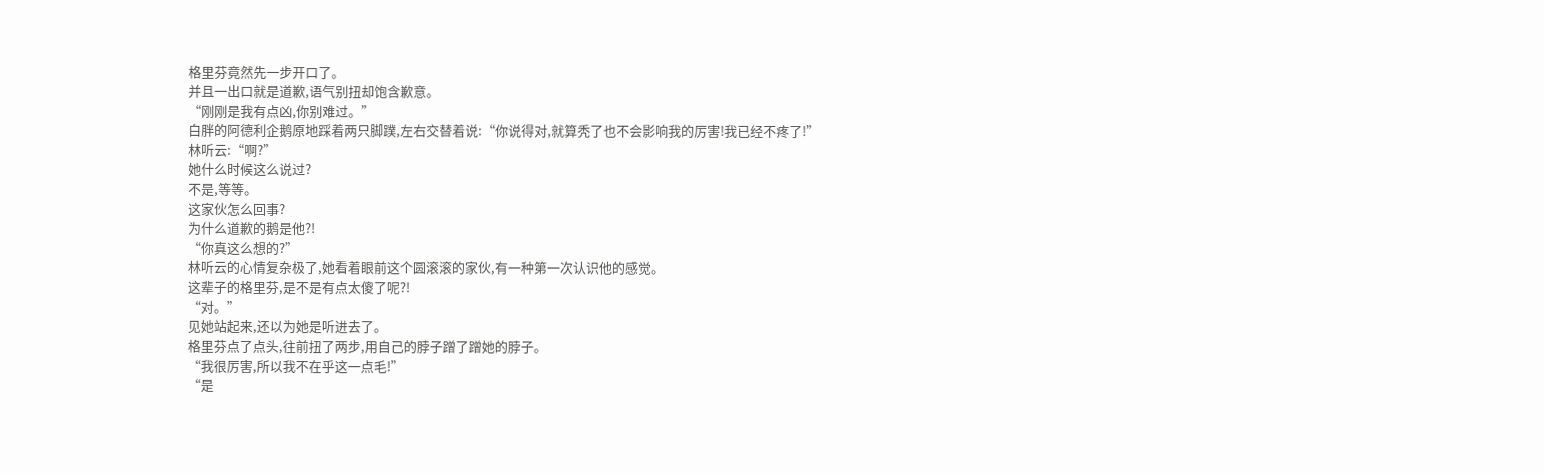格里芬竟然先一步开口了。
并且一出口就是道歉,语气别扭却饱含歉意。
“刚刚是我有点凶,你别难过。”
白胖的阿德利企鹅原地踩着两只脚蹼,左右交替着说:“你说得对,就算秃了也不会影响我的厉害!我已经不疼了!”
林听云:“啊?”
她什么时候这么说过?
不是,等等。
这家伙怎么回事?
为什么道歉的鹅是他?!
“你真这么想的?”
林听云的心情复杂极了,她看着眼前这个圆滚滚的家伙,有一种第一次认识他的感觉。
这辈子的格里芬,是不是有点太傻了呢?!
“对。”
见她站起来,还以为她是听进去了。
格里芬点了点头,往前扭了两步,用自己的脖子蹭了蹭她的脖子。
“我很厉害,所以我不在乎这一点毛!”
“是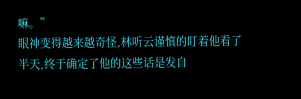嘛。”
眼神变得越来越奇怪,林听云谨慎的盯着他看了半天,终于确定了他的这些话是发自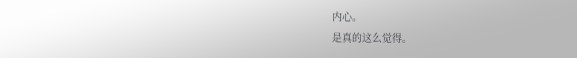内心。
是真的这么觉得。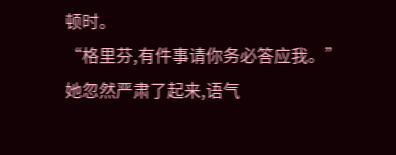顿时。
“格里芬,有件事请你务必答应我。”
她忽然严肃了起来,语气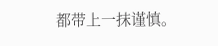都带上一抹谨慎。